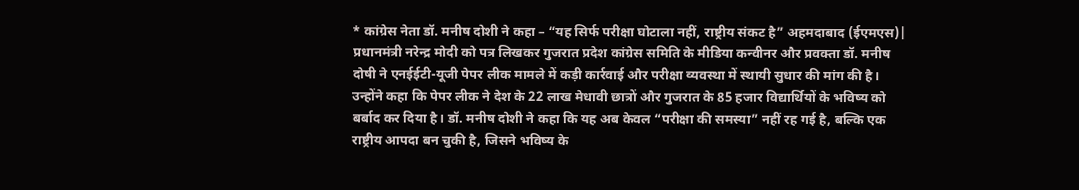* कांग्रेस नेता डॉ. मनीष दोशी ने कहा – “यह सिर्फ परीक्षा घोटाला नहीं, राष्ट्रीय संकट है” अहमदाबाद (ईएमएस)| प्रधानमंत्री नरेन्द्र मोदी को पत्र लिखकर गुजरात प्रदेश कांग्रेस समिति के मीडिया कन्वीनर और प्रवक्ता डॉ. मनीष दोषी ने एनईईटी-यूजी पेपर लीक मामले में कड़ी कार्रवाई और परीक्षा व्यवस्था में स्थायी सुधार की मांग की है। उन्होंने कहा कि पेपर लीक ने देश के 22 लाख मेधावी छात्रों और गुजरात के 85 हजार विद्यार्थियों के भविष्य को बर्बाद कर दिया है। डॉ. मनीष दोशी ने कहा कि यह अब केवल “परीक्षा की समस्या” नहीं रह गई है, बल्कि एक राष्ट्रीय आपदा बन चुकी है, जिसने भविष्य के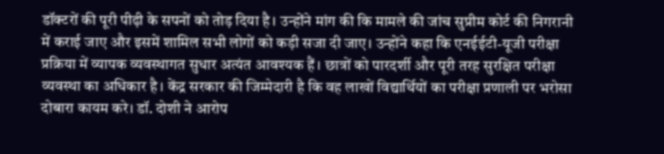डॉक्टरों की पूरी पीढ़ी के सपनों को तोड़ दिया है। उन्होंने मांग की कि मामले की जांच सुप्रीम कोर्ट की निगरानी में कराई जाए और इसमें शामिल सभी लोगों को कड़ी सजा दी जाए। उन्होंने कहा कि एनईईटी-यूजी परीक्षा प्रक्रिया में व्यापक व्यवस्थागत सुधार अत्यंत आवश्यक हैं। छात्रों को पारदर्शी और पूरी तरह सुरक्षित परीक्षा व्यवस्था का अधिकार है। केंद्र सरकार की जिम्मेदारी है कि वह लाखों विद्यार्थियों का परीक्षा प्रणाली पर भरोसा दोबारा कायम करे। डॉ. दोशी ने आरोप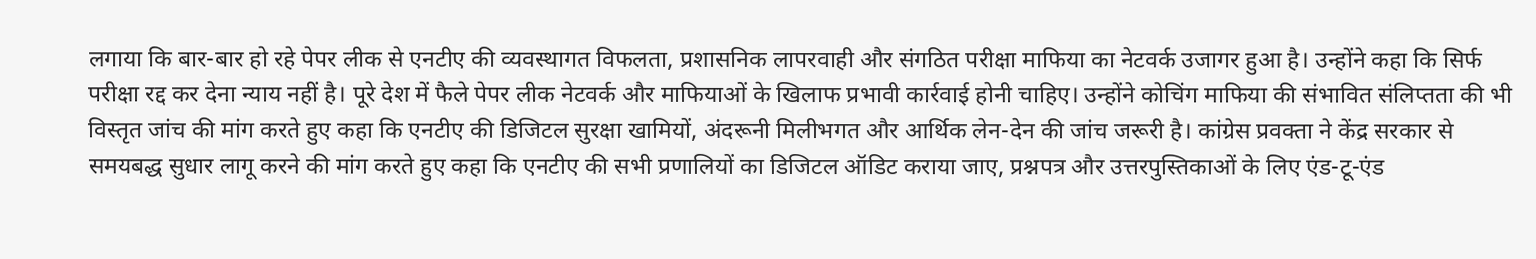लगाया कि बार-बार हो रहे पेपर लीक से एनटीए की व्यवस्थागत विफलता, प्रशासनिक लापरवाही और संगठित परीक्षा माफिया का नेटवर्क उजागर हुआ है। उन्होंने कहा कि सिर्फ परीक्षा रद्द कर देना न्याय नहीं है। पूरे देश में फैले पेपर लीक नेटवर्क और माफियाओं के खिलाफ प्रभावी कार्रवाई होनी चाहिए। उन्होंने कोचिंग माफिया की संभावित संलिप्तता की भी विस्तृत जांच की मांग करते हुए कहा कि एनटीए की डिजिटल सुरक्षा खामियों, अंदरूनी मिलीभगत और आर्थिक लेन-देन की जांच जरूरी है। कांग्रेस प्रवक्ता ने केंद्र सरकार से समयबद्ध सुधार लागू करने की मांग करते हुए कहा कि एनटीए की सभी प्रणालियों का डिजिटल ऑडिट कराया जाए, प्रश्नपत्र और उत्तरपुस्तिकाओं के लिए एंड-टू-एंड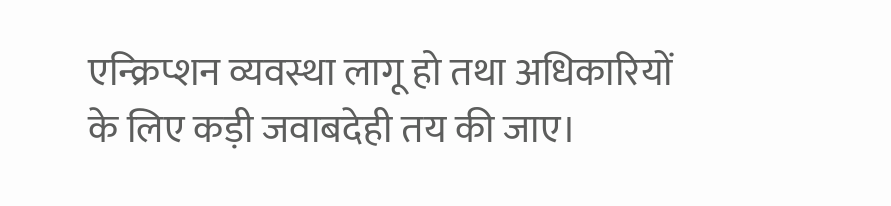एन्क्रिप्शन व्यवस्था लागू हो तथा अधिकारियों के लिए कड़ी जवाबदेही तय की जाए।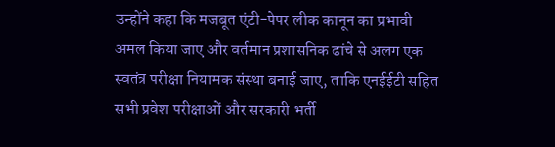उन्होंने कहा कि मजबूत एंटी-पेपर लीक कानून का प्रभावी अमल किया जाए और वर्तमान प्रशासनिक ढांचे से अलग एक स्वतंत्र परीक्षा नियामक संस्था बनाई जाए, ताकि एनईईटी सहित सभी प्रवेश परीक्षाओं और सरकारी भर्ती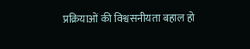प्रक्रियाओं की विश्वसनीयता बहाल हो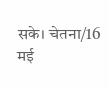सके। चेतना/16 मई